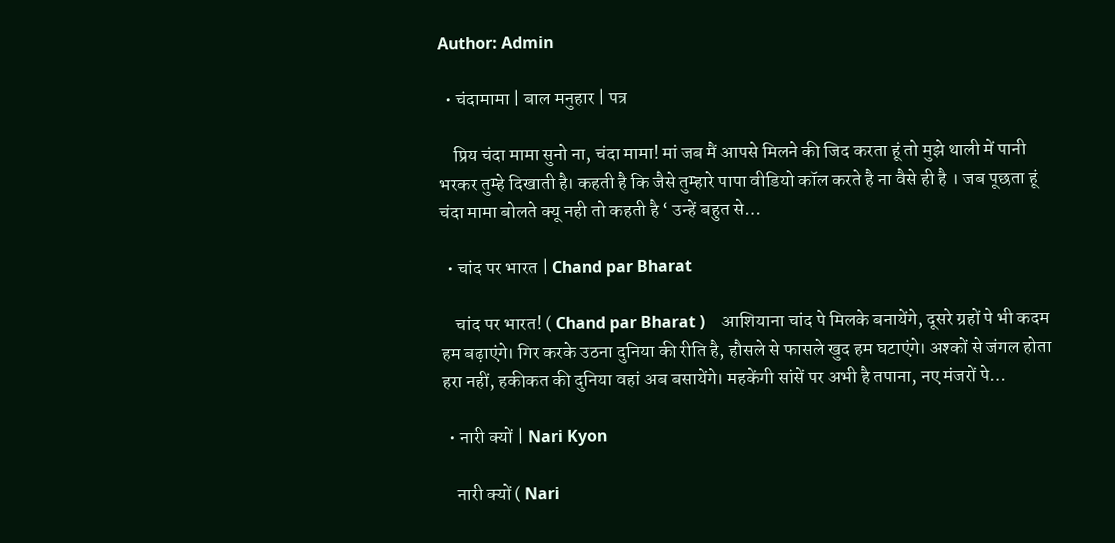Author: Admin

  • चंदामामा | बाल मनुहार | पत्र

    प्रिय चंदा मामा सुनो ना, चंदा मामा! मां जब मैं आपसे मिलने की जिद करता हूं तो मुझे थाली में पानी भरकर तुम्हे दिखाती है। कहती है कि जैसे तुम्हारे पापा वीडियो कॉल करते है ना वैसे ही है । जब पूछता हूं चंदा मामा बोलते क्यू नही तो कहती है ‘ उन्हें बहुत से…

  • चांद पर भारत | Chand par Bharat

    चांद पर भारत! ( Chand par Bharat )    आशियाना चांद पे मिलके बनायेंगे, दूसरे ग्रहों पे भी कदम हम बढ़ाएंगे। गिर करके उठना दुनिया की रीति है, हौसले से फासले खुद हम घटाएंगे। अश्कों से जंगल होता हरा नहीं, हकीकत की दुनिया वहां अब बसायेंगे। महकेंगी सांसें पर अभी है तपाना, नए मंजरों पे…

  • नारी क्यों | Nari Kyon

    नारी क्यों ( Nari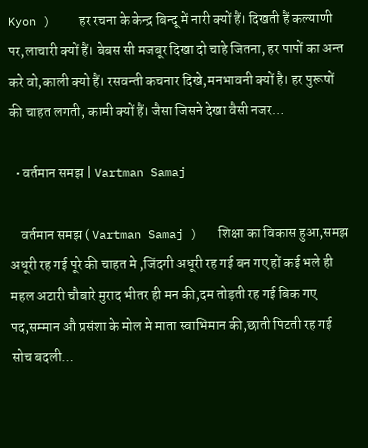Kyon )    हर रचना के केन्द्र बिन्दू में नारी क्यों हैं। दिखती हैं कल्याणी पर,लाचारी क्यों हैं। बेबस सी मजबूर दिखा दो चाहे जितना, हर पापों का अन्त करे वो,काली क्यो हैं। रसवन्ती कचनार दिखे,मनभावनी क्यों है। हर पुरूषों की चाहत लगती, कामी क्यों हैं। जैसा जिसने देखा वैसी नजर…

  • वर्तमान समझ | Vartman Samaj

    वर्तमान समझ ( Vartman Samaj )   शिक्षा का विकास हुआ,समझ अधूरी रह गई पूरे की चाहत मे ,जिंदगी अधूरी रह गई बन गए हों कई भले ही महल अटारी चौबारे मुराद भीतर ही मन की,दम तोड़ती रह गई बिक गए पद,सम्मान औ प्रसंशा के मोल मे माता स्वाभिमान की,छाती पिटती रह गई सोच बदली…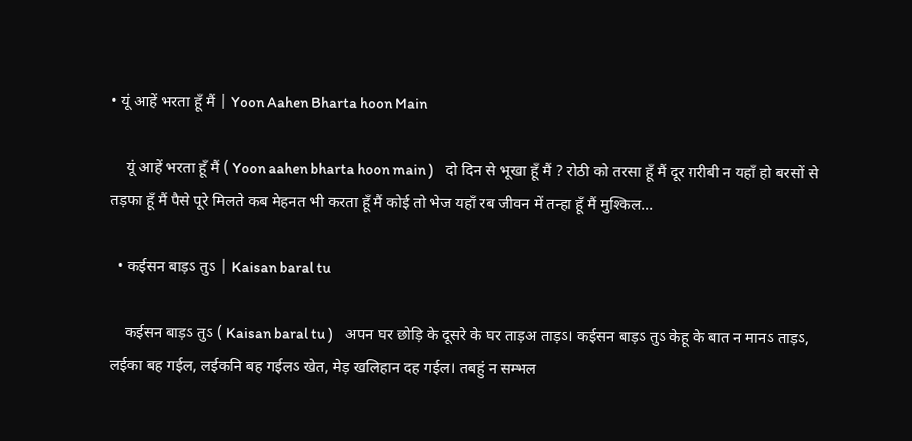• यूं आहें भरता हूँ मैं | Yoon Aahen Bharta hoon Main

    यूं आहें भरता हूँ मैं ( Yoon aahen bharta hoon main )    दो दिन से भूखा हूँ मैं ? रोठी को तरसा हूँ मैं दूर ग़रीबी न यहाँ हो बरसों से तड़फा हूँ मैं पैसे पूरे मिलते कब मेहनत भी करता हूँ मैं कोई तो भेज यहाँ रब जीवन में तन्हा हूँ मैं मुश्किल…

  • कईसन बाड़ऽ तुऽ | Kaisan baral tu

    कईसन बाड़ऽ तुऽ ( Kaisan baral tu )    अपन घर छोड़ि के दूसरे के घर ताड़अ ताड़ऽ। कईसन बाड़ऽ तुऽ केहू के बात न मानऽ ताड़ऽ, लईका बह गईल, लईकनि बह गईलऽ खेत, मेड़ खलिहान दह गईल। तबहुं न सम्भल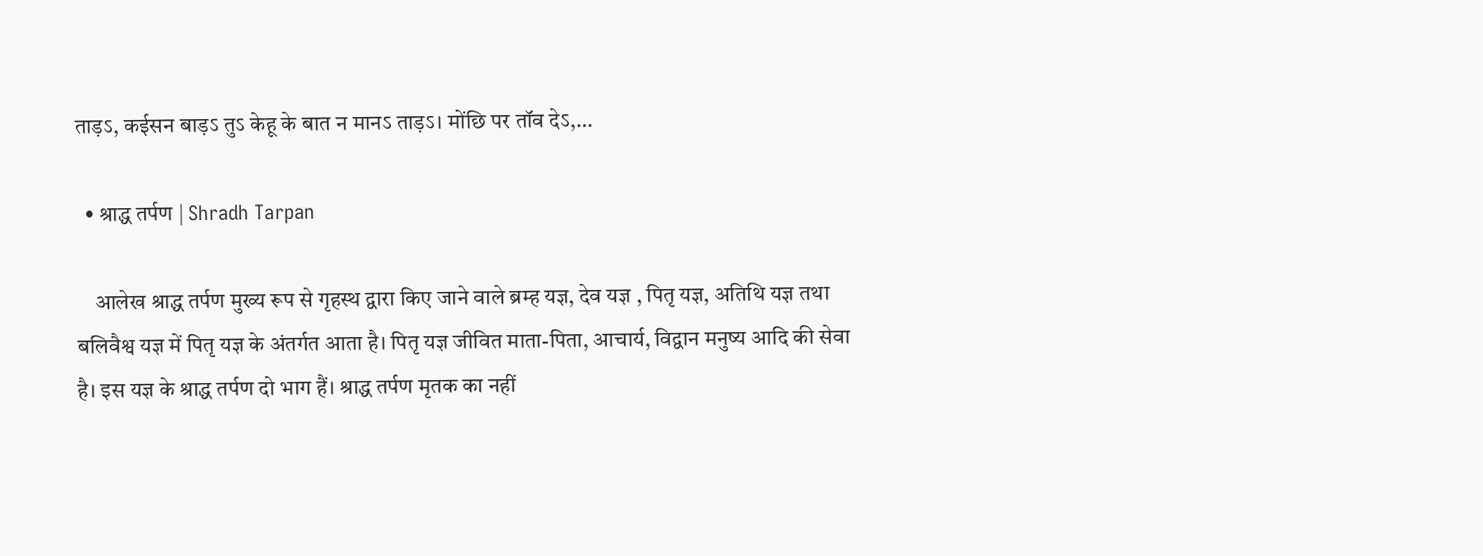ताड़ऽ, कईसन बाड़ऽ तुऽ केहू के बात न मानऽ ताड़ऽ। मोंछि पर तॉव देऽ,…

  • श्राद्ध तर्पण | Shradh Tarpan

    आलेख श्राद्ध तर्पण मुख्य रूप से गृहस्थ द्वारा किए जाने वाले ब्रम्ह यज्ञ, देव यज्ञ , पितृ यज्ञ, अतिथि यज्ञ तथा बलिवैश्व यज्ञ में पितृ यज्ञ के अंतर्गत आता है। पितृ यज्ञ जीवित माता-पिता, आचार्य, विद्वान मनुष्य आदि की सेवा है। इस यज्ञ के श्राद्ध तर्पण दो भाग हैं। श्राद्ध तर्पण मृतक का नहीं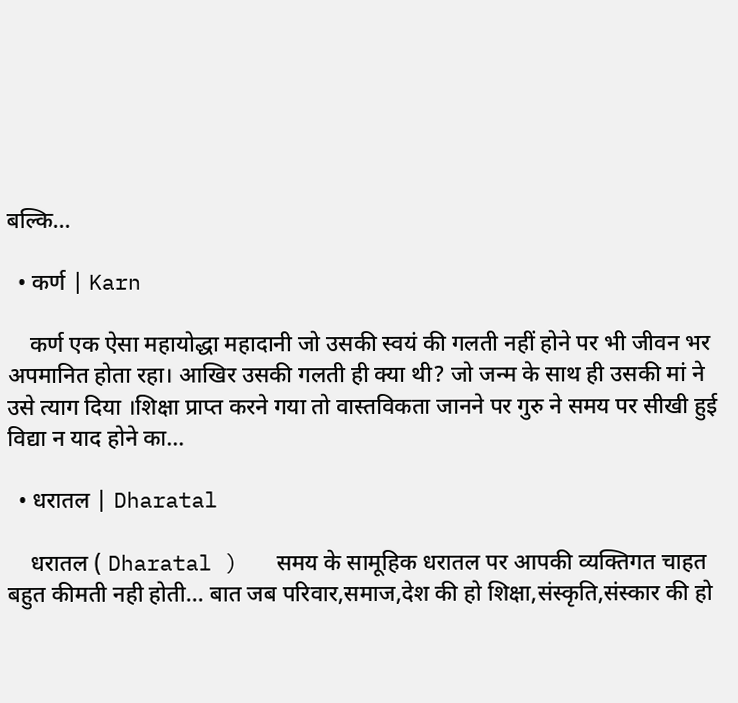बल्कि…

  • कर्ण | Karn

    कर्ण एक ऐसा महायोद्धा महादानी जो उसकी स्वयं की गलती नहीं होने पर भी जीवन भर अपमानित होता रहा। आखिर उसकी गलती ही क्या थी? जो जन्म के साथ ही उसकी मां ने उसे त्याग दिया ।शिक्षा प्राप्त करने गया तो वास्तविकता जानने पर गुरु ने समय पर सीखी हुई विद्या न याद होने का…

  • धरातल | Dharatal

    धरातल ( Dharatal )   समय के सामूहिक धरातल पर आपकी व्यक्तिगत चाहत बहुत कीमती नही होती… बात जब परिवार,समाज,देश की हो शिक्षा,संस्कृति,संस्कार की हो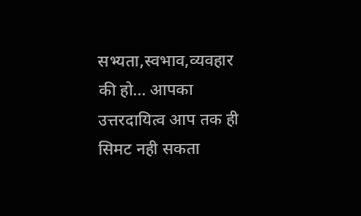सभ्यता,स्वभाव,व्यवहार की हो… आपका उत्तरदायित्व आप तक ही सिमट नही सकता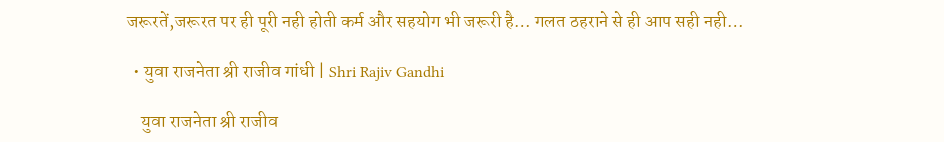जरूरतें,जरूरत पर ही पूरी नही होती कर्म और सहयोग भी जरूरी है… गलत ठहराने से ही आप सही नही…

  • युवा राजनेता श्री राजीव गांधी | Shri Rajiv Gandhi

    युवा राजनेता श्री राजीव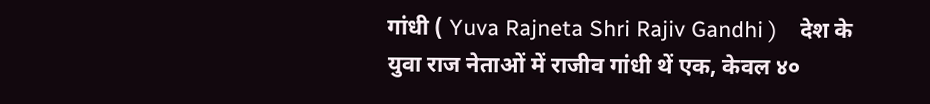गांधी ( Yuva Rajneta Shri Rajiv Gandhi )    देश के युवा राज नेताओं में राजीव गांधी थें एक, केवल ४०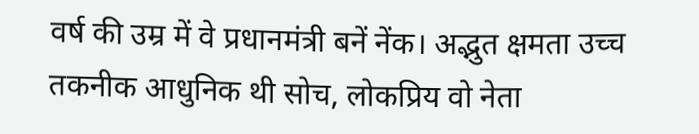वर्ष की उम्र में वे प्रधानमंत्री बनें नेंक। अद्भुत क्षमता उच्च तकनीक आधुनिक थी सोच, लोकप्रिय वो नेता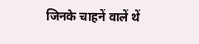जिनके चाहनें वालें थें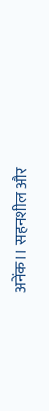अनेंक।। सहनशील और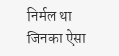निर्मल था जिनका ऐसा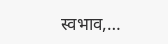स्वभाव,…